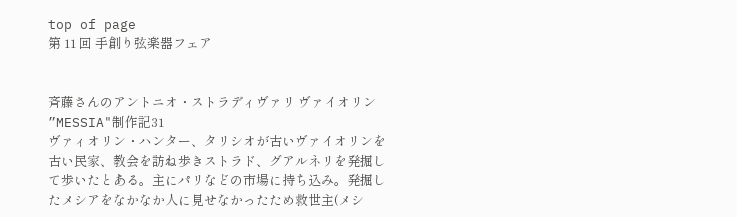top of page
第 11 回 手創り弦楽器フェア


斉藤さんのアントニオ・ストラディヴァリ ヴァイオリン ”MESSIA"制作記31
ヴァィオリン・ハンター、タリシオが古いヴァイオリンを古い民家、教会を訪ね歩きストラド、グアルネリを発掘して歩いたとある。主にパリなどの市場に持ち込み。発掘したメシアをなかなか人に見せなかったため救世主(メシ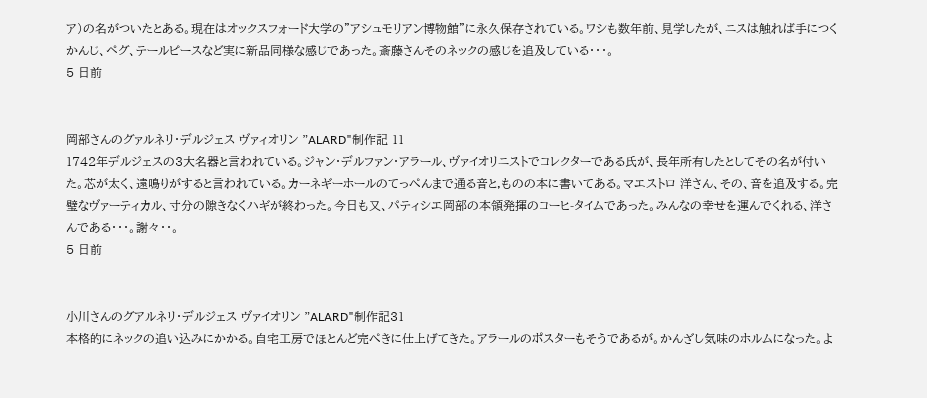ア)の名がついたとある。現在はオックスフォード大学の”アシュモリアン博物館”に永久保存されている。ワシも数年前、見学したが、ニスは触れば手につくかんじ、ペグ、テールピースなど実に新品同様な感じであった。斎藤さんそのネックの感じを追及している・・・。
5 日前


岡部さんのグァルネリ・デルジェス ヴァィオリン ”ALARD"制作記 11
1742年デルジェスの3大名器と言われている。ジャン・デルファン・アラール、ヴァイオリニストでコレクターである氏が、長年所有したとしてその名が付いた。芯が太く、遠鳴りがすると言われている。カーネギーホールのてっぺんまで通る音と,ものの本に書いてある。マエストロ 洋さん、その、音を追及する。完璧なヴァーティカル、寸分の隙きなくハギが終わった。今日も又、パティシエ岡部の本領発揮のコーヒ-タイムであった。みんなの幸せを運んでくれる、洋さんである・・・。謝々・・。
5 日前


小川さんのグアルネリ・デルジェス ヴァイオリン ”ALARD"制作記31
本格的にネックの追い込みにかかる。自宅工房でほとんど完ぺきに仕上げてきた。アラールのポスターもそうであるが。かんざし気味のホルムになった。よ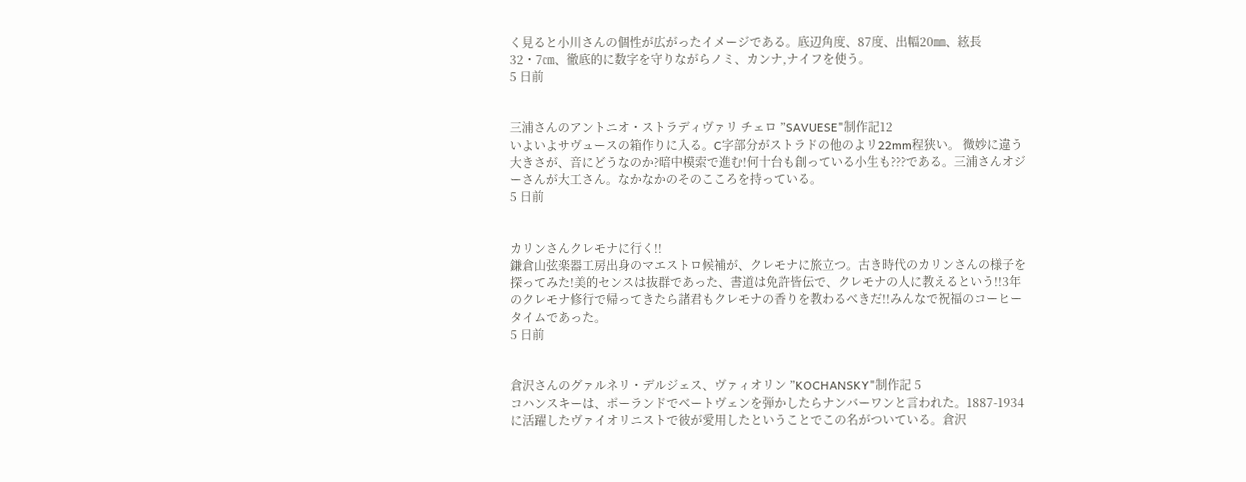く見ると小川さんの個性が広がったイメージである。底辺角度、87度、出幅20㎜、絃長32・7㎝、徹底的に数字を守りながらノミ、カンナ,ナイフを使う。
5 日前


三浦さんのアントニオ・ストラディヴァリ チェロ ”SAVUESE"制作記12
いよいよサヴュースの箱作りに入る。C字部分がストラドの他のよリ22mm程狭い。 微妙に違う大きさが、音にどうなのか?暗中模索で進む!何十台も創っている小生も???である。三浦さんオジーさんが大工さん。なかなかのそのこころを持っている。
5 日前


カリンさんクレモナに行く!!
鎌倉山弦楽器工房出身のマエストロ候補が、クレモナに旅立つ。古き時代のカリンさんの様子を探ってみた!美的センスは抜群であった、書道は免許皆伝で、クレモナの人に教えるという!!3年のクレモナ修行で帰ってきたら諸君もクレモナの香りを教わるべきだ!!みんなで祝福のコーヒータイムであった。
5 日前


倉沢さんのグァルネリ・デルジェス、ヴァィオリン ”KOCHANSKY"制作記 5
コハンスキーは、ポーランドでベートヴェンを弾かしたらナンバーワンと言われた。1887-1934に活躍したヴァイオリニストで彼が愛用したということでこの名がついている。倉沢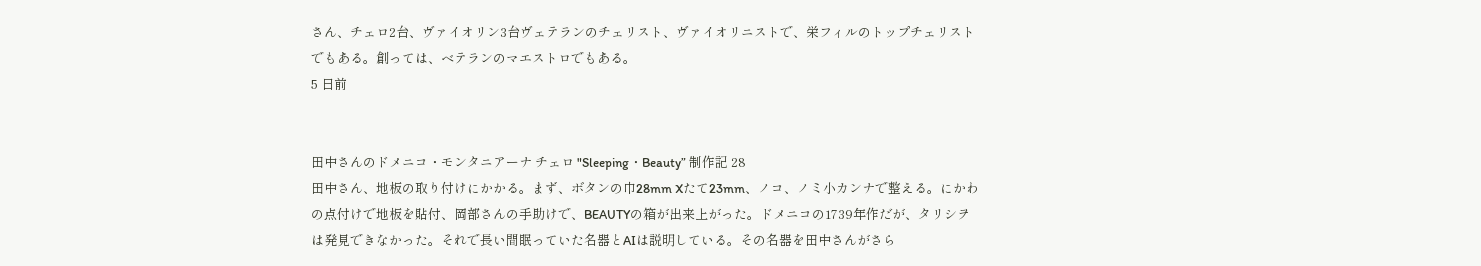さん、チェロ2台、ヴァイオリン3台ヴェテランのチェリスト、ヴァイオリニストで、栄フィルのトップチェリストでもある。創っては、ベテランのマエストロでもある。
5 日前


田中さんのドメニコ・モンタニアーナ チェロ "Sleeping・Beauty” 制作記 28
田中さん、地板の取り付けにかかる。まず、ボタンの巾28mm Xたて23mm、ノコ、ノミ小カンナで整える。にかわの点付けで地板を貼付、岡部さんの手助けで、BEAUTYの箱が出来上がった。ドメニコの1739年作だが、タリシヲは発見できなかった。それで長い間眠っていた名器とAIは説明している。その名器を田中さんがさら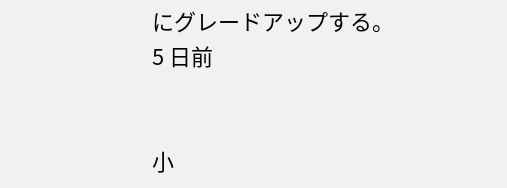にグレードアップする。
5 日前


小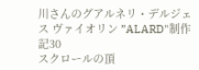川さんのグアルネリ・デルジェス ヴァイオリン ”ALARD"制作記30
スクロールの頂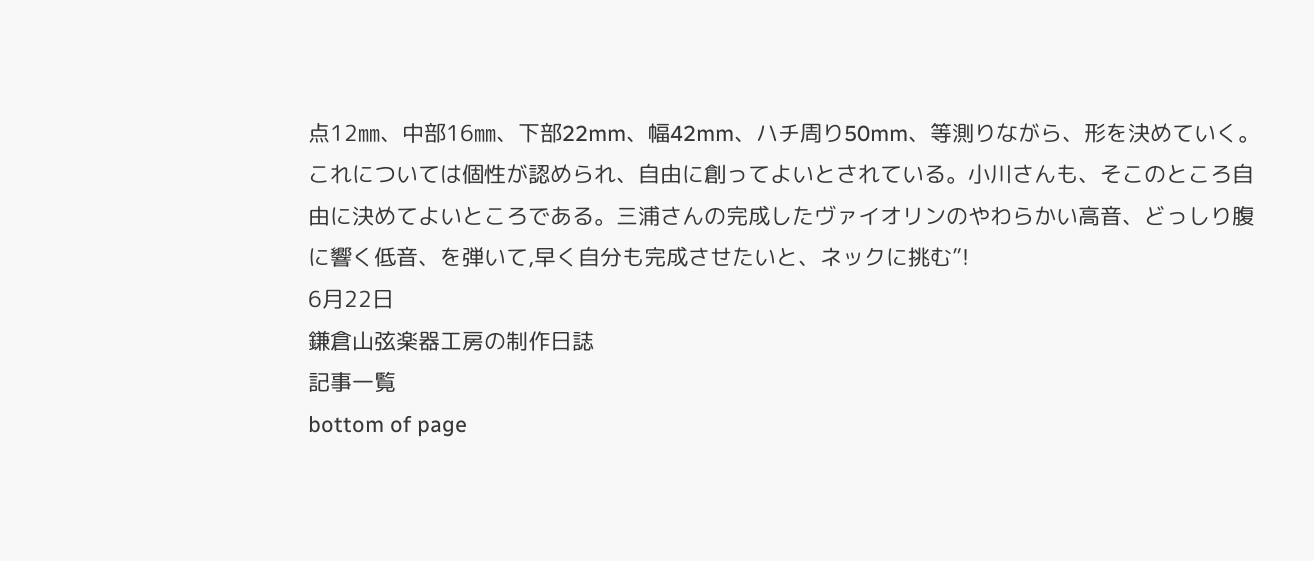点12㎜、中部16㎜、下部22mm、幅42mm、ハチ周り50mm、等測りながら、形を決めていく。これについては個性が認められ、自由に創ってよいとされている。小川さんも、そこのところ自由に決めてよいところである。三浦さんの完成したヴァイオリンのやわらかい高音、どっしり腹に響く低音、を弾いて,早く自分も完成させたいと、ネックに挑む”!
6月22日
鎌倉山弦楽器工房の制作日誌
記事一覧
bottom of page